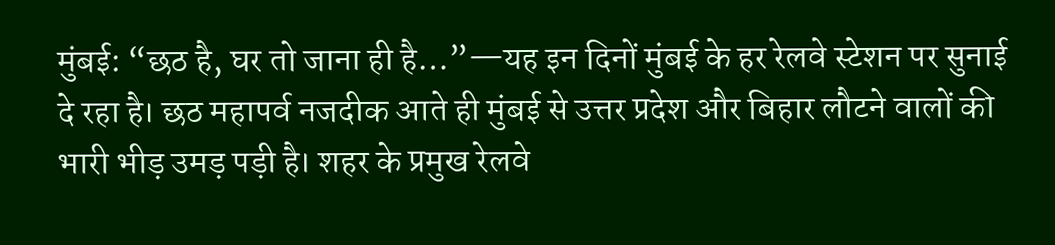मुंबई: “छठ है, घर तो जाना ही है…”—यह इन दिनों मुंबई के हर रेलवे स्टेशन पर सुनाई दे रहा है। छठ महापर्व नजदीक आते ही मुंबई से उत्तर प्रदेश और बिहार लौटने वालों की भारी भीड़ उमड़ पड़ी है। शहर के प्रमुख रेलवे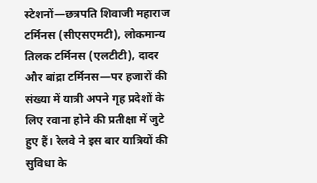स्टेशनों—छत्रपति शिवाजी महाराज टर्मिनस (सीएसएमटी), लोकमान्य तिलक टर्मिनस (एलटीटी), दादर और बांद्रा टर्मिनस—पर हजारों की संख्या में यात्री अपने गृह प्रदेशों के लिए रवाना होने की प्रतीक्षा में जुटे हुए हैं। रेलवे ने इस बार यात्रियों की सुविधा के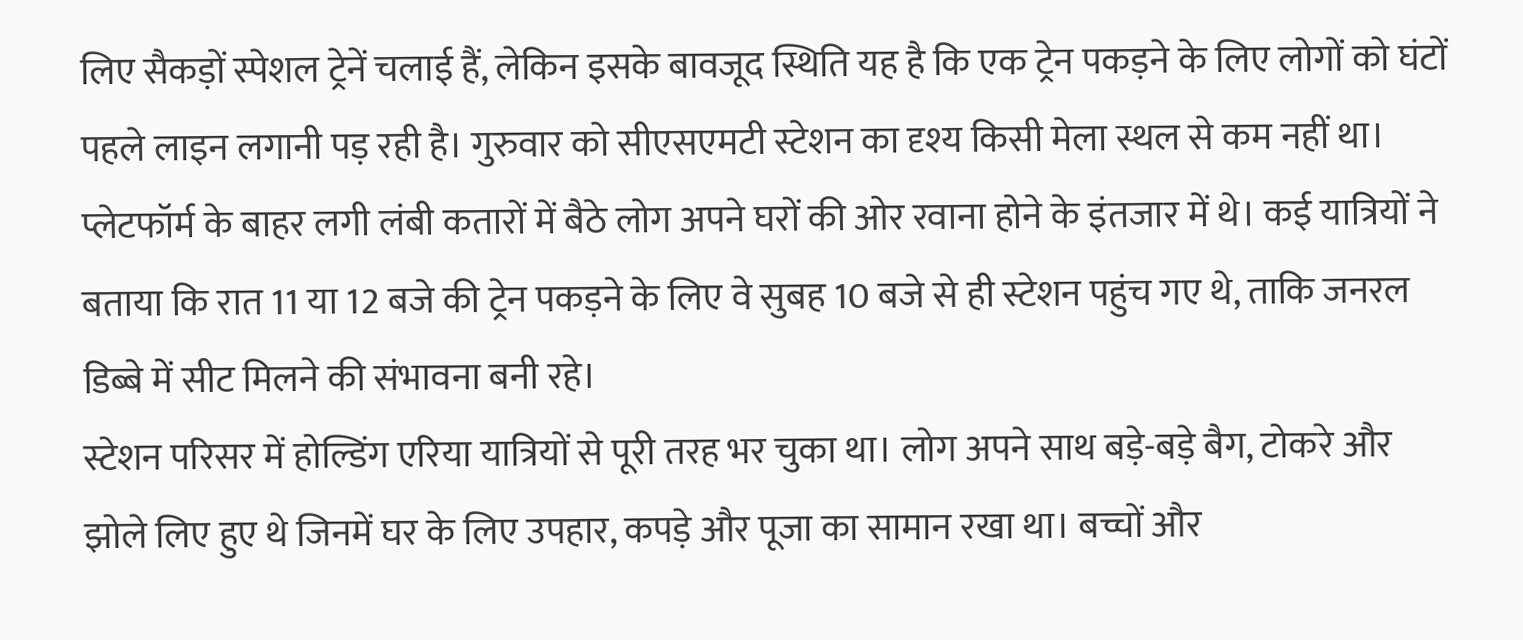लिए सैकड़ों स्पेशल ट्रेनें चलाई हैं, लेकिन इसके बावजूद स्थिति यह है कि एक ट्रेन पकड़ने के लिए लोगों को घंटों पहले लाइन लगानी पड़ रही है। गुरुवार को सीएसएमटी स्टेशन का दृश्य किसी मेला स्थल से कम नहीं था। प्लेटफॉर्म के बाहर लगी लंबी कतारों में बैठे लोग अपने घरों की ओर रवाना होने के इंतजार में थे। कई यात्रियों ने बताया कि रात 11 या 12 बजे की ट्रेन पकड़ने के लिए वे सुबह 10 बजे से ही स्टेशन पहुंच गए थे, ताकि जनरल डिब्बे में सीट मिलने की संभावना बनी रहे।
स्टेशन परिसर में होल्डिंग एरिया यात्रियों से पूरी तरह भर चुका था। लोग अपने साथ बड़े-बड़े बैग, टोकरे और झोले लिए हुए थे जिनमें घर के लिए उपहार, कपड़े और पूजा का सामान रखा था। बच्चों और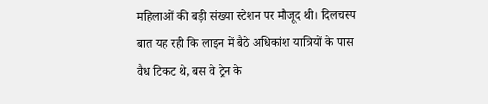महिलाओं की बड़ी संख्या स्टेशन पर मौजूद थी। दिलचस्प बात यह रही कि लाइन में बैठे अधिकांश यात्रियों के पास वैध टिकट थे, बस वे ट्रेन के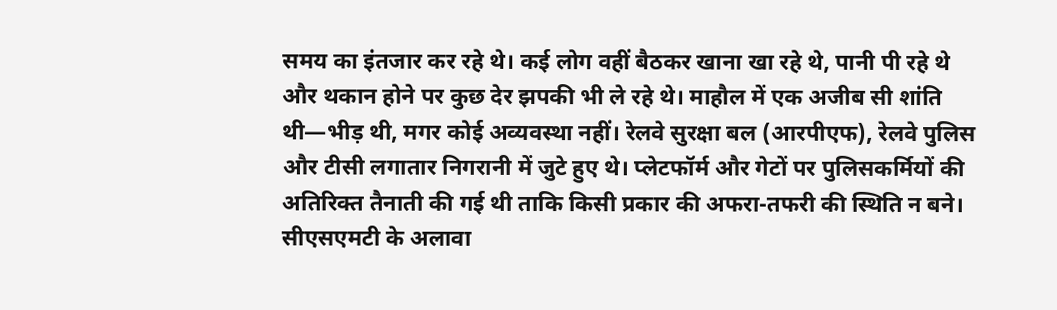समय का इंतजार कर रहे थे। कई लोग वहीं बैठकर खाना खा रहे थे, पानी पी रहे थे और थकान होने पर कुछ देर झपकी भी ले रहे थे। माहौल में एक अजीब सी शांति थी—भीड़ थी, मगर कोई अव्यवस्था नहीं। रेलवे सुरक्षा बल (आरपीएफ), रेलवे पुलिस और टीसी लगातार निगरानी में जुटे हुए थे। प्लेटफॉर्म और गेटों पर पुलिसकर्मियों की अतिरिक्त तैनाती की गई थी ताकि किसी प्रकार की अफरा-तफरी की स्थिति न बने।
सीएसएमटी के अलावा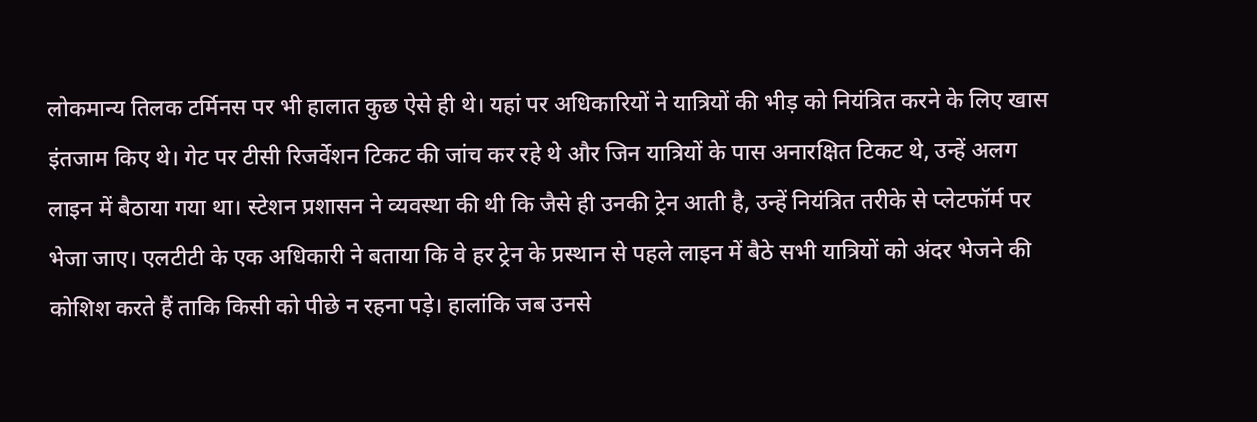लोकमान्य तिलक टर्मिनस पर भी हालात कुछ ऐसे ही थे। यहां पर अधिकारियों ने यात्रियों की भीड़ को नियंत्रित करने के लिए खास इंतजाम किए थे। गेट पर टीसी रिजर्वेशन टिकट की जांच कर रहे थे और जिन यात्रियों के पास अनारक्षित टिकट थे, उन्हें अलग लाइन में बैठाया गया था। स्टेशन प्रशासन ने व्यवस्था की थी कि जैसे ही उनकी ट्रेन आती है, उन्हें नियंत्रित तरीके से प्लेटफॉर्म पर भेजा जाए। एलटीटी के एक अधिकारी ने बताया कि वे हर ट्रेन के प्रस्थान से पहले लाइन में बैठे सभी यात्रियों को अंदर भेजने की कोशिश करते हैं ताकि किसी को पीछे न रहना पड़े। हालांकि जब उनसे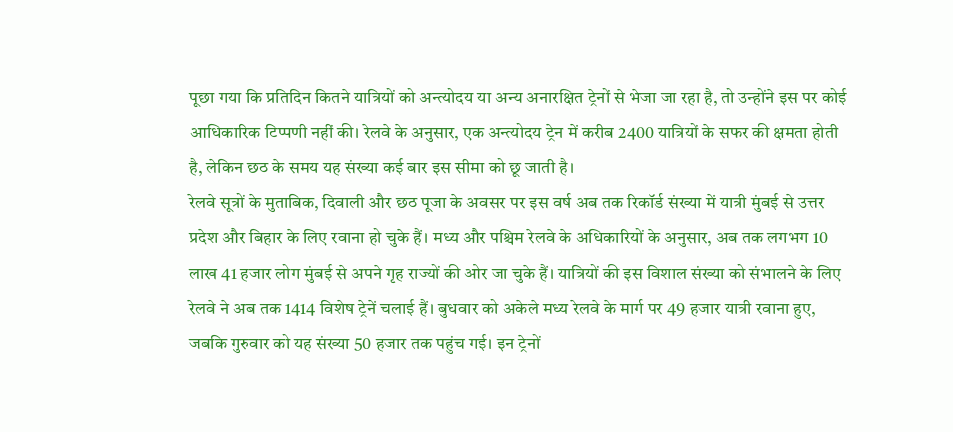पूछा गया कि प्रतिदिन कितने यात्रियों को अन्त्योदय या अन्य अनारक्षित ट्रेनों से भेजा जा रहा है, तो उन्होंने इस पर कोई आधिकारिक टिप्पणी नहीं की। रेलवे के अनुसार, एक अन्त्योदय ट्रेन में करीब 2400 यात्रियों के सफर की क्षमता होती है, लेकिन छठ के समय यह संख्या कई बार इस सीमा को छू जाती है।
रेलवे सूत्रों के मुताबिक, दिवाली और छठ पूजा के अवसर पर इस वर्ष अब तक रिकॉर्ड संख्या में यात्री मुंबई से उत्तर प्रदेश और बिहार के लिए रवाना हो चुके हैं। मध्य और पश्चिम रेलवे के अधिकारियों के अनुसार, अब तक लगभग 10 लाख 41 हजार लोग मुंबई से अपने गृह राज्यों की ओर जा चुके हैं। यात्रियों की इस विशाल संख्या को संभालने के लिए रेलवे ने अब तक 1414 विशेष ट्रेनें चलाई हैं। बुधवार को अकेले मध्य रेलवे के मार्ग पर 49 हजार यात्री रवाना हुए, जबकि गुरुवार को यह संख्या 50 हजार तक पहुंच गई। इन ट्रेनों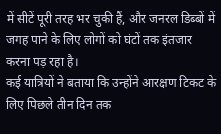में सीटें पूरी तरह भर चुकी हैं, और जनरल डिब्बों में जगह पाने के लिए लोगों को घंटों तक इंतजार करना पड़ रहा है।
कई यात्रियों ने बताया कि उन्होंने आरक्षण टिकट के लिए पिछले तीन दिन तक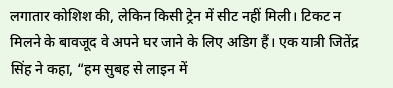लगातार कोशिश की, लेकिन किसी ट्रेन में सीट नहीं मिली। टिकट न मिलने के बावजूद वे अपने घर जाने के लिए अडिग हैं। एक यात्री जितेंद्र सिंह ने कहा, “हम सुबह से लाइन में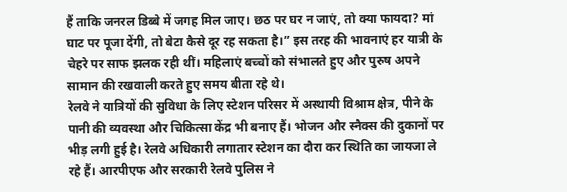हैं ताकि जनरल डिब्बे में जगह मिल जाए। छठ पर घर न जाएं, तो क्या फायदा? मां घाट पर पूजा देंगी, तो बेटा कैसे दूर रह सकता है।” इस तरह की भावनाएं हर यात्री के चेहरे पर साफ झलक रही थीं। महिलाएं बच्चों को संभालते हुए और पुरुष अपने सामान की रखवाली करते हुए समय बीता रहे थे।
रेलवे ने यात्रियों की सुविधा के लिए स्टेशन परिसर में अस्थायी विश्राम क्षेत्र, पीने के पानी की व्यवस्था और चिकित्सा केंद्र भी बनाए हैं। भोजन और स्नैक्स की दुकानों पर भीड़ लगी हुई है। रेलवे अधिकारी लगातार स्टेशन का दौरा कर स्थिति का जायजा ले रहे हैं। आरपीएफ और सरकारी रेलवे पुलिस ने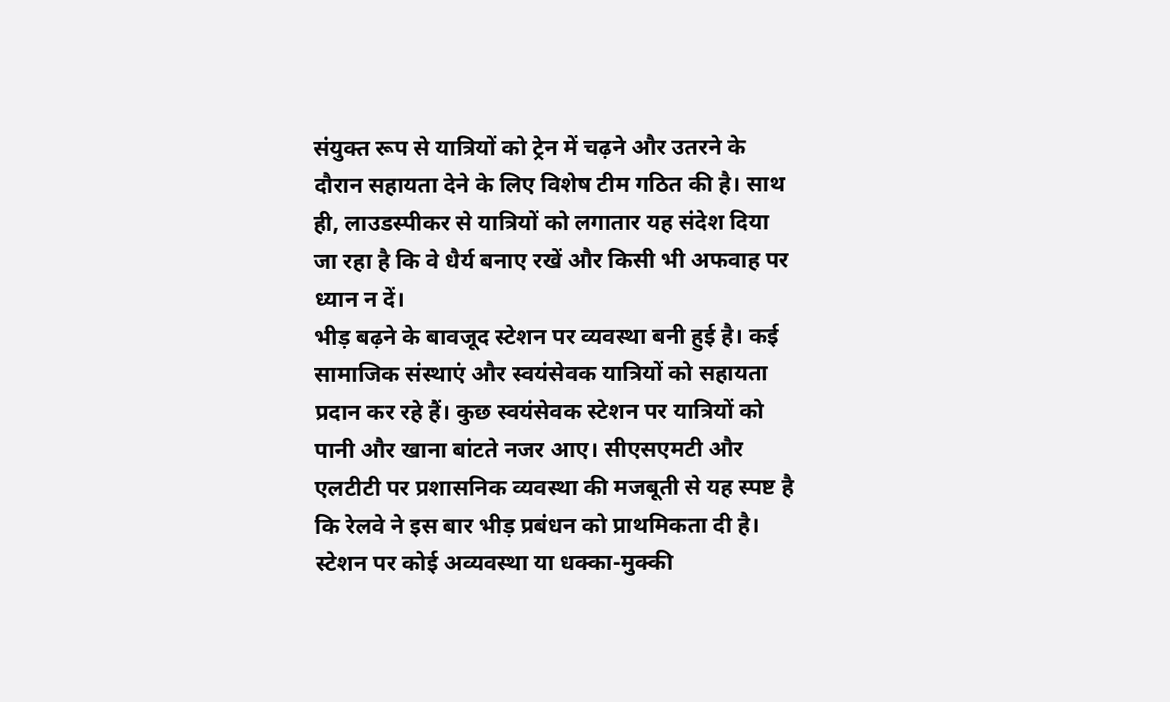संयुक्त रूप से यात्रियों को ट्रेन में चढ़ने और उतरने के दौरान सहायता देने के लिए विशेष टीम गठित की है। साथ ही, लाउडस्पीकर से यात्रियों को लगातार यह संदेश दिया जा रहा है कि वे धैर्य बनाए रखें और किसी भी अफवाह पर ध्यान न दें।
भीड़ बढ़ने के बावजूद स्टेशन पर व्यवस्था बनी हुई है। कई सामाजिक संस्थाएं और स्वयंसेवक यात्रियों को सहायता प्रदान कर रहे हैं। कुछ स्वयंसेवक स्टेशन पर यात्रियों को पानी और खाना बांटते नजर आए। सीएसएमटी और एलटीटी पर प्रशासनिक व्यवस्था की मजबूती से यह स्पष्ट है कि रेलवे ने इस बार भीड़ प्रबंधन को प्राथमिकता दी है। स्टेशन पर कोई अव्यवस्था या धक्का-मुक्की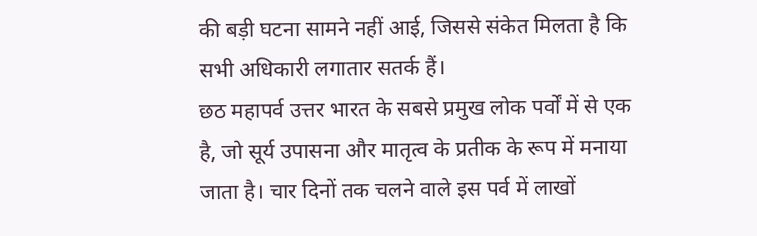की बड़ी घटना सामने नहीं आई, जिससे संकेत मिलता है कि सभी अधिकारी लगातार सतर्क हैं।
छठ महापर्व उत्तर भारत के सबसे प्रमुख लोक पर्वों में से एक है, जो सूर्य उपासना और मातृत्व के प्रतीक के रूप में मनाया जाता है। चार दिनों तक चलने वाले इस पर्व में लाखों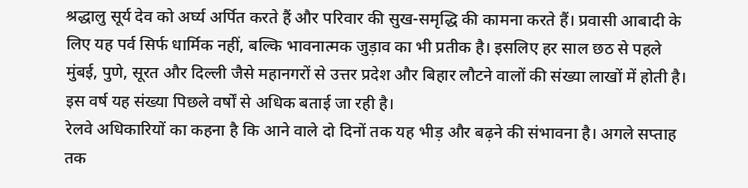श्रद्धालु सूर्य देव को अर्घ्य अर्पित करते हैं और परिवार की सुख-समृद्धि की कामना करते हैं। प्रवासी आबादी के लिए यह पर्व सिर्फ धार्मिक नहीं, बल्कि भावनात्मक जुड़ाव का भी प्रतीक है। इसलिए हर साल छठ से पहले मुंबई, पुणे, सूरत और दिल्ली जैसे महानगरों से उत्तर प्रदेश और बिहार लौटने वालों की संख्या लाखों में होती है। इस वर्ष यह संख्या पिछले वर्षों से अधिक बताई जा रही है।
रेलवे अधिकारियों का कहना है कि आने वाले दो दिनों तक यह भीड़ और बढ़ने की संभावना है। अगले सप्ताह तक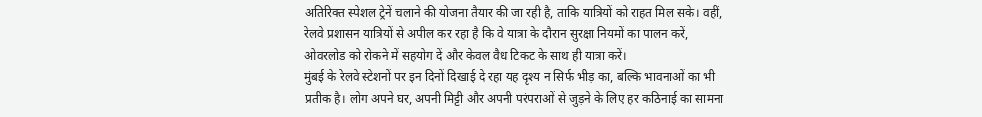अतिरिक्त स्पेशल ट्रेनें चलाने की योजना तैयार की जा रही है, ताकि यात्रियों को राहत मिल सके। वहीं, रेलवे प्रशासन यात्रियों से अपील कर रहा है कि वे यात्रा के दौरान सुरक्षा नियमों का पालन करें, ओवरलोड को रोकने में सहयोग दें और केवल वैध टिकट के साथ ही यात्रा करें।
मुंबई के रेलवे स्टेशनों पर इन दिनों दिखाई दे रहा यह दृश्य न सिर्फ भीड़ का, बल्कि भावनाओं का भी प्रतीक है। लोग अपने घर, अपनी मिट्टी और अपनी परंपराओं से जुड़ने के लिए हर कठिनाई का सामना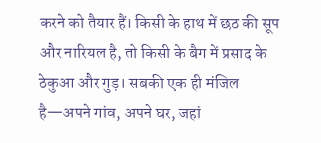करने को तैयार हैं। किसी के हाथ में छठ की सूप और नारियल है, तो किसी के बैग में प्रसाद के ठेकुआ और गुड़। सबकी एक ही मंजिल है—अपने गांव, अपने घर, जहां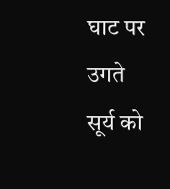घाट पर उगते सूर्य को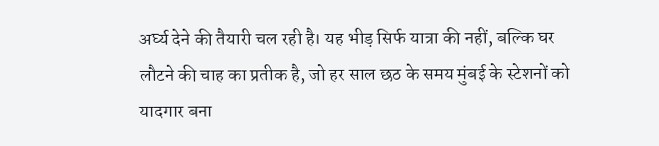अर्घ्य देने की तैयारी चल रही है। यह भीड़ सिर्फ यात्रा की नहीं, बल्कि घर लौटने की चाह का प्रतीक है, जो हर साल छठ के समय मुंबई के स्टेशनों को यादगार बना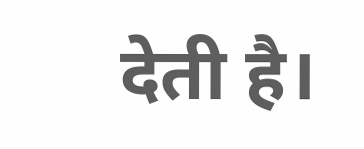देती है।